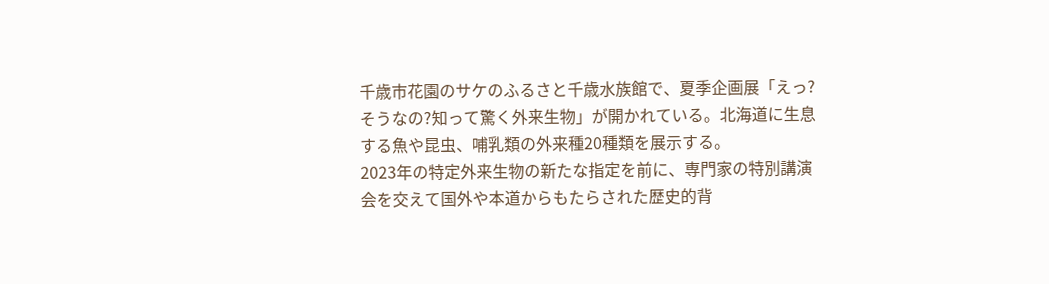千歳市花園のサケのふるさと千歳水族館で、夏季企画展「えっ?そうなの?知って驚く外来生物」が開かれている。北海道に生息する魚や昆虫、哺乳類の外来種20種類を展示する。
2023年の特定外来生物の新たな指定を前に、専門家の特別講演会を交えて国外や本道からもたらされた歴史的背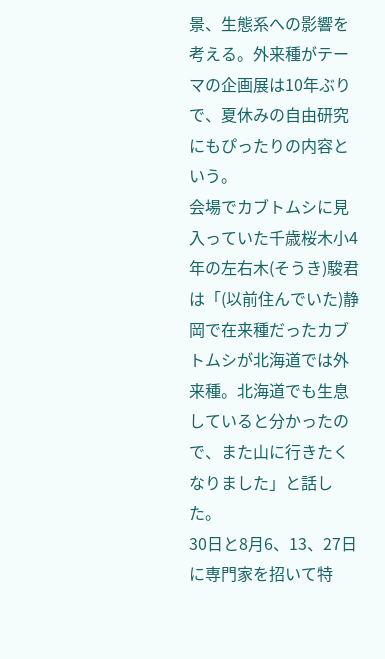景、生態系への影響を考える。外来種がテーマの企画展は10年ぶりで、夏休みの自由研究にもぴったりの内容という。
会場でカブトムシに見入っていた千歳桜木小4年の左右木(そうき)駿君は「(以前住んでいた)静岡で在来種だったカブトムシが北海道では外来種。北海道でも生息していると分かったので、また山に行きたくなりました」と話した。
30日と8月6、13、27日に専門家を招いて特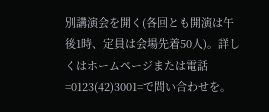別講演会を開く(各回とも開演は午後1時、定員は会場先着50人)。詳しくはホームページまたは電話=0123(42)3001=で問い合わせを。